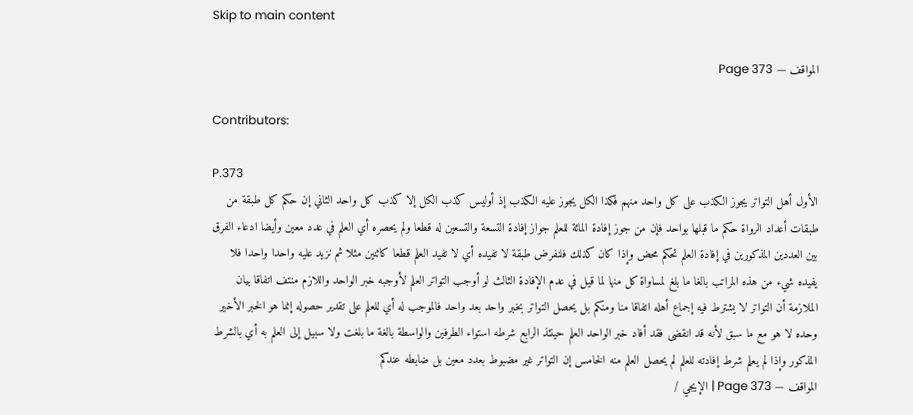Skip to main content

المواقف — Page 373

Contributors:

P.373
الأول أهل التواتر يجوز الكذب على كل واحد منهم فكذا الكل يجوز عليه الكذب إذ أوليس كذب الكل إلا كذب كل واحد الثاني إن حكم كل طبقة من طبقات أعداد الرواة حكم ما قبلها بواحد فإن من جوز إفادة المائة للعلم جواز إفادة التسعة والتسعين له قطعا ولم يحصره أي العلم في عدد معين وأيضا ادعاء الفرق بين العددين المذكورين في إفادة العلم تحكم محض وإذا كان كذلك فلنفرض طبقة لا تفيده أي لا تفيد العلم قطعا كاثنين مثلا ثم نزيد عليه واحدا واحدا فلا يفيده شيء من هذه المراتب بالغا ما بلغ لمساواة كل منها لما قيل في عدم الإفادة الثالث لو أوجب التواتر العلم لأوجبه خبر الواحد واللازم منتف اتفاقا بيان الملازمة أن التواتر لا يشترط فيه إجماع أهله اتفاقا منا ومنكم بل يحصل التواتر بخبر واحد بعد واحد فالموجب له أي للعلم على تقدير حصوله إنما هو الخبر الأخير وحده لا هو مع ما سبق لأنه قد انقضى فقد أفاد خبر الواحد العلم حينئذ الرابع شرطه استواء الطرفين والواسطة بالغة ما بلغت ولا سبيل إلى العلم به أي بالشرط المذكور وإذا لم يعلم شرط إفادته للعلم لم يحصل العلم منه الخامس إن التواتر غير مضبوط بعدد معين بل ضابطه عندكم
المواقف — Page 373 | الإيجي /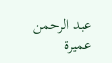عبد الرحمن عميرة